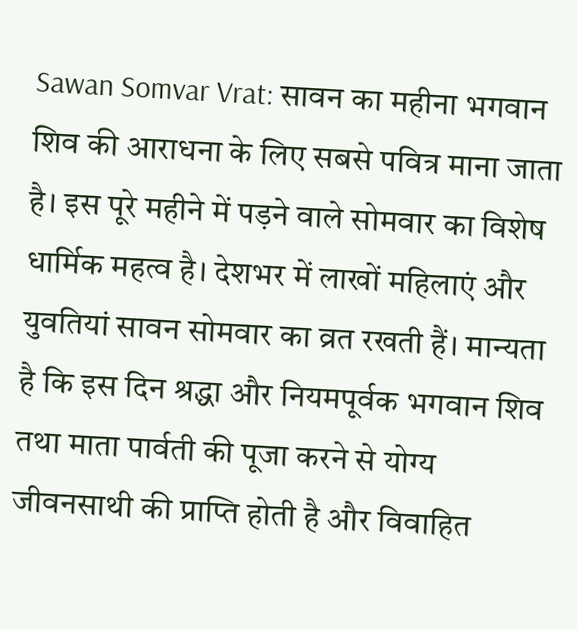Sawan Somvar Vrat: सावन का महीना भगवान शिव की आराधना के लिए सबसे पवित्र माना जाता है। इस पूरे महीने में पड़ने वाले सोमवार का विशेष धार्मिक महत्व है। देशभर में लाखों महिलाएं और युवतियां सावन सोमवार का व्रत रखती हैं। मान्यता है कि इस दिन श्रद्धा और नियमपूर्वक भगवान शिव तथा माता पार्वती की पूजा करने से योग्य जीवनसाथी की प्राप्ति होती है और विवाहित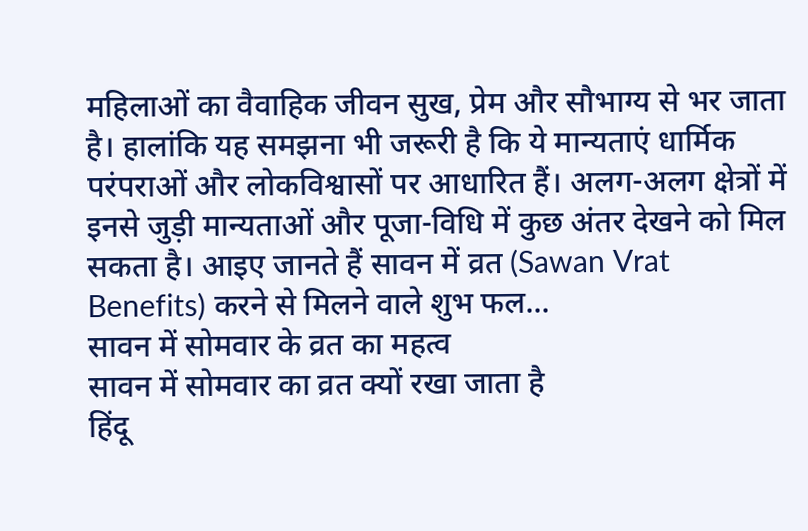महिलाओं का वैवाहिक जीवन सुख, प्रेम और सौभाग्य से भर जाता है। हालांकि यह समझना भी जरूरी है कि ये मान्यताएं धार्मिक परंपराओं और लोकविश्वासों पर आधारित हैं। अलग-अलग क्षेत्रों में इनसे जुड़ी मान्यताओं और पूजा-विधि में कुछ अंतर देखने को मिल सकता है। आइए जानते हैं सावन में व्रत (Sawan Vrat Benefits) करने से मिलने वाले शुभ फल...
सावन में सोमवार के व्रत का महत्व
सावन में सोमवार का व्रत क्यों रखा जाता है
हिंदू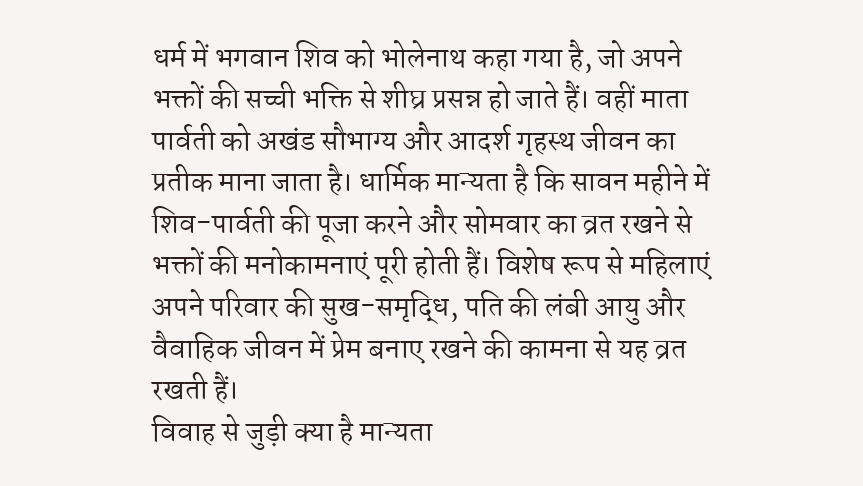धर्म में भगवान शिव को भोलेनाथ कहा गया है, जो अपने भक्तों की सच्ची भक्ति से शीघ्र प्रसन्न हो जाते हैं। वहीं माता पार्वती को अखंड सौभाग्य और आदर्श गृहस्थ जीवन का प्रतीक माना जाता है। धार्मिक मान्यता है कि सावन महीने में शिव-पार्वती की पूजा करने और सोमवार का व्रत रखने से भक्तों की मनोकामनाएं पूरी होती हैं। विशेष रूप से महिलाएं अपने परिवार की सुख-समृद्धि, पति की लंबी आयु और वैवाहिक जीवन में प्रेम बनाए रखने की कामना से यह व्रत रखती हैं।
विवाह से जुड़ी क्या है मान्यता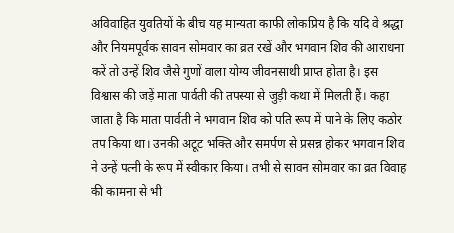अविवाहित युवतियों के बीच यह मान्यता काफी लोकप्रिय है कि यदि वे श्रद्धा और नियमपूर्वक सावन सोमवार का व्रत रखें और भगवान शिव की आराधना करें तो उन्हें शिव जैसे गुणों वाला योग्य जीवनसाथी प्राप्त होता है। इस विश्वास की जड़ें माता पार्वती की तपस्या से जुड़ी कथा में मिलती हैं। कहा जाता है कि माता पार्वती ने भगवान शिव को पति रूप में पाने के लिए कठोर तप किया था। उनकी अटूट भक्ति और समर्पण से प्रसन्न होकर भगवान शिव ने उन्हें पत्नी के रूप में स्वीकार किया। तभी से सावन सोमवार का व्रत विवाह की कामना से भी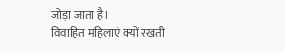जोड़ा जाता है।
विवाहित महिलाएं क्यों रखती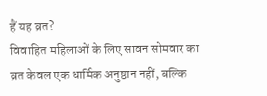हैं यह व्रत?
विवाहित महिलाओं के लिए सावन सोमवार का व्रत केवल एक धार्मिक अनुष्ठान नहीं, बल्कि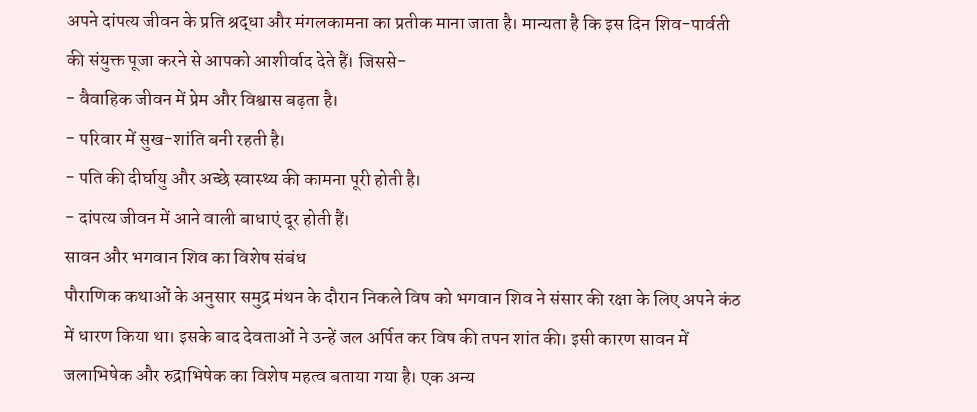अपने दांपत्य जीवन के प्रति श्रद्धा और मंगलकामना का प्रतीक माना जाता है। मान्यता है कि इस दिन शिव-पार्वती की संयुक्त पूजा करने से आपको आशीर्वाद देते हैं। जिससे-
- वैवाहिक जीवन में प्रेम और विश्वास बढ़ता है।
- परिवार में सुख-शांति बनी रहती है।
- पति की दीर्घायु और अच्छे स्वास्थ्य की कामना पूरी होती है।
- दांपत्य जीवन में आने वाली बाधाएं दूर होती हैं।
सावन और भगवान शिव का विशेष संबंध
पौराणिक कथाओं के अनुसार समुद्र मंथन के दौरान निकले विष को भगवान शिव ने संसार की रक्षा के लिए अपने कंठ में धारण किया था। इसके बाद देवताओं ने उन्हें जल अर्पित कर विष की तपन शांत की। इसी कारण सावन में जलाभिषेक और रुद्राभिषेक का विशेष महत्व बताया गया है। एक अन्य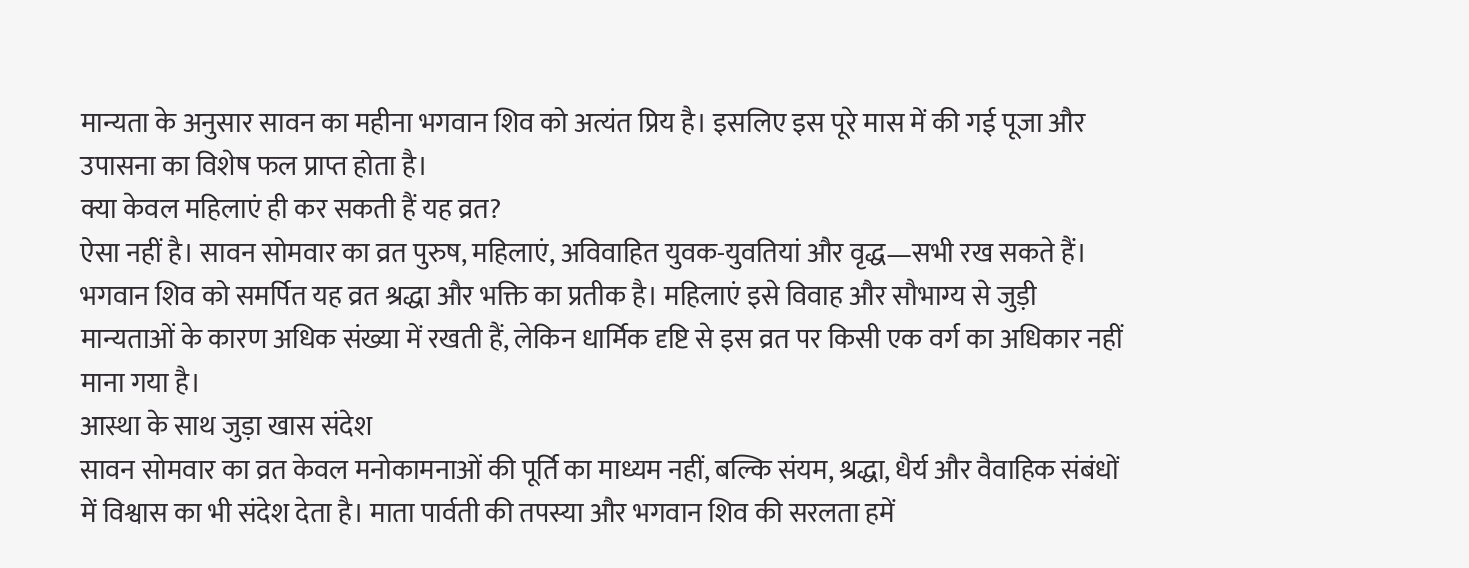मान्यता के अनुसार सावन का महीना भगवान शिव को अत्यंत प्रिय है। इसलिए इस पूरे मास में की गई पूजा और उपासना का विशेष फल प्राप्त होता है।
क्या केवल महिलाएं ही कर सकती हैं यह व्रत?
ऐसा नहीं है। सावन सोमवार का व्रत पुरुष, महिलाएं, अविवाहित युवक-युवतियां और वृद्ध—सभी रख सकते हैं। भगवान शिव को समर्पित यह व्रत श्रद्धा और भक्ति का प्रतीक है। महिलाएं इसे विवाह और सौभाग्य से जुड़ी मान्यताओं के कारण अधिक संख्या में रखती हैं, लेकिन धार्मिक दृष्टि से इस व्रत पर किसी एक वर्ग का अधिकार नहीं माना गया है।
आस्था के साथ जुड़ा खास संदेश
सावन सोमवार का व्रत केवल मनोकामनाओं की पूर्ति का माध्यम नहीं, बल्कि संयम, श्रद्धा, धैर्य और वैवाहिक संबंधों में विश्वास का भी संदेश देता है। माता पार्वती की तपस्या और भगवान शिव की सरलता हमें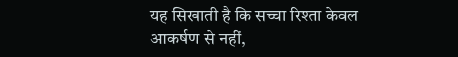यह सिखाती है कि सच्चा रिश्ता केवल आकर्षण से नहीं,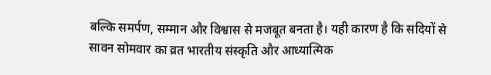बल्कि समर्पण, सम्मान और विश्वास से मजबूत बनता है। यही कारण है कि सदियों से सावन सोमवार का व्रत भारतीय संस्कृति और आध्यात्मिक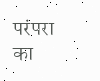परंपरा का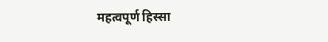महत्वपूर्ण हिस्सा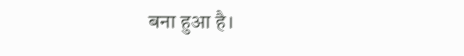बना हुआ है।